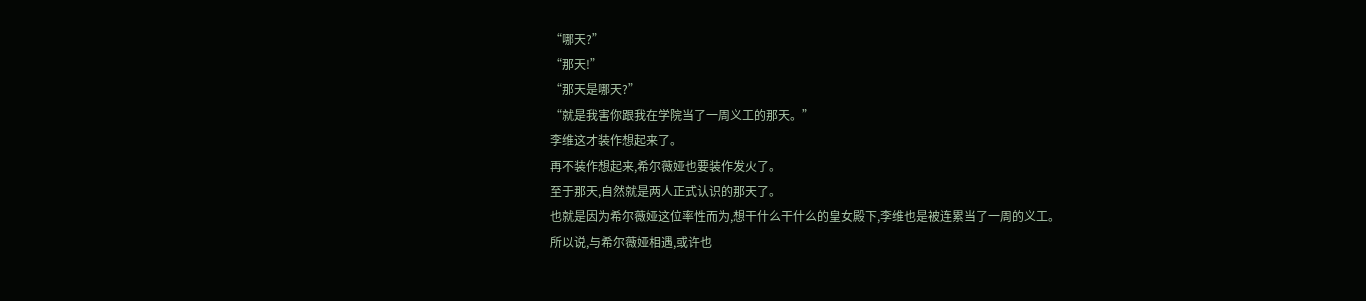“哪天?”
“那天!”
“那天是哪天?”
“就是我害你跟我在学院当了一周义工的那天。”
李维这才装作想起来了。
再不装作想起来,希尔薇娅也要装作发火了。
至于那天,自然就是两人正式认识的那天了。
也就是因为希尔薇娅这位率性而为,想干什么干什么的皇女殿下,李维也是被连累当了一周的义工。
所以说,与希尔薇娅相遇,或许也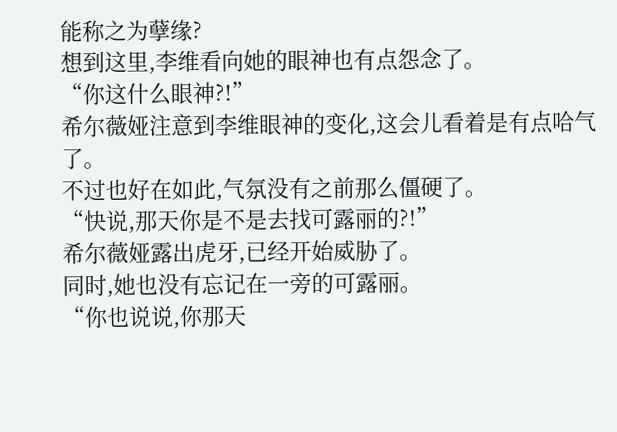能称之为孽缘?
想到这里,李维看向她的眼神也有点怨念了。
“你这什么眼神?!”
希尔薇娅注意到李维眼神的变化,这会儿看着是有点哈气了。
不过也好在如此,气氛没有之前那么僵硬了。
“快说,那天你是不是去找可露丽的?!”
希尔薇娅露出虎牙,已经开始威胁了。
同时,她也没有忘记在一旁的可露丽。
“你也说说,你那天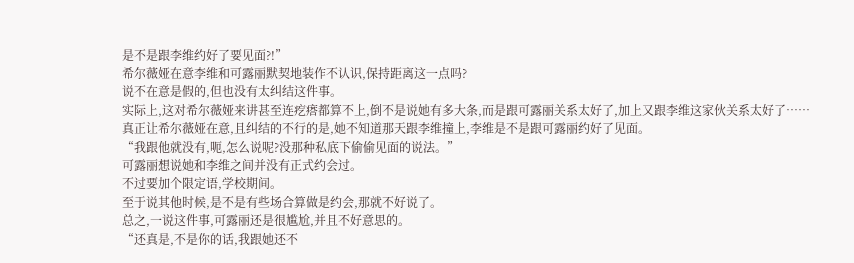是不是跟李维约好了要见面?!”
希尔薇娅在意李维和可露丽默契地装作不认识,保持距离这一点吗?
说不在意是假的,但也没有太纠结这件事。
实际上,这对希尔薇娅来讲甚至连疙瘩都算不上,倒不是说她有多大条,而是跟可露丽关系太好了,加上又跟李维这家伙关系太好了……
真正让希尔薇娅在意,且纠结的不行的是,她不知道那天跟李维撞上,李维是不是跟可露丽约好了见面。
“我跟他就没有,呃,怎么说呢?没那种私底下偷偷见面的说法。”
可露丽想说她和李维之间并没有正式约会过。
不过要加个限定语,学校期间。
至于说其他时候,是不是有些场合算做是约会,那就不好说了。
总之,一说这件事,可露丽还是很尴尬,并且不好意思的。
“还真是,不是你的话,我跟她还不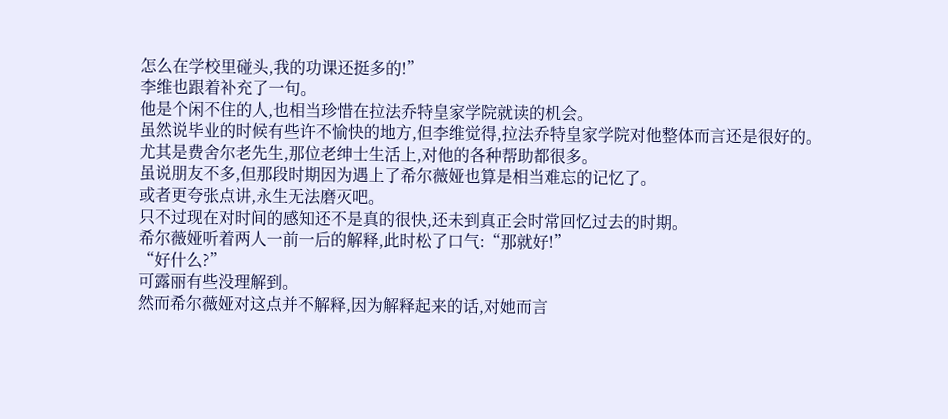怎么在学校里碰头,我的功课还挺多的!”
李维也跟着补充了一句。
他是个闲不住的人,也相当珍惜在拉法乔特皇家学院就读的机会。
虽然说毕业的时候有些许不愉快的地方,但李维觉得,拉法乔特皇家学院对他整体而言还是很好的。
尤其是费舍尔老先生,那位老绅士生活上,对他的各种帮助都很多。
虽说朋友不多,但那段时期因为遇上了希尔薇娅也算是相当难忘的记忆了。
或者更夸张点讲,永生无法磨灭吧。
只不过现在对时间的感知还不是真的很快,还未到真正会时常回忆过去的时期。
希尔薇娅听着两人一前一后的解释,此时松了口气:“那就好!”
“好什么?”
可露丽有些没理解到。
然而希尔薇娅对这点并不解释,因为解释起来的话,对她而言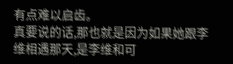有点难以启齿。
真要说的话,那也就是因为如果她跟李维相遇那天,是李维和可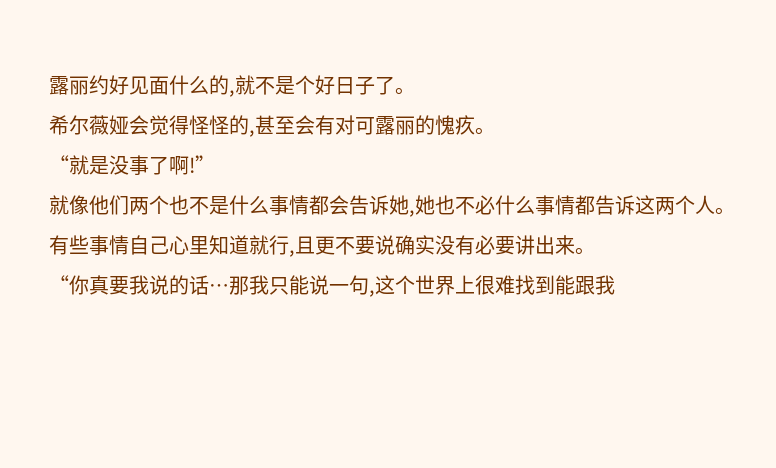露丽约好见面什么的,就不是个好日子了。
希尔薇娅会觉得怪怪的,甚至会有对可露丽的愧疚。
“就是没事了啊!”
就像他们两个也不是什么事情都会告诉她,她也不必什么事情都告诉这两个人。
有些事情自己心里知道就行,且更不要说确实没有必要讲出来。
“你真要我说的话…那我只能说一句,这个世界上很难找到能跟我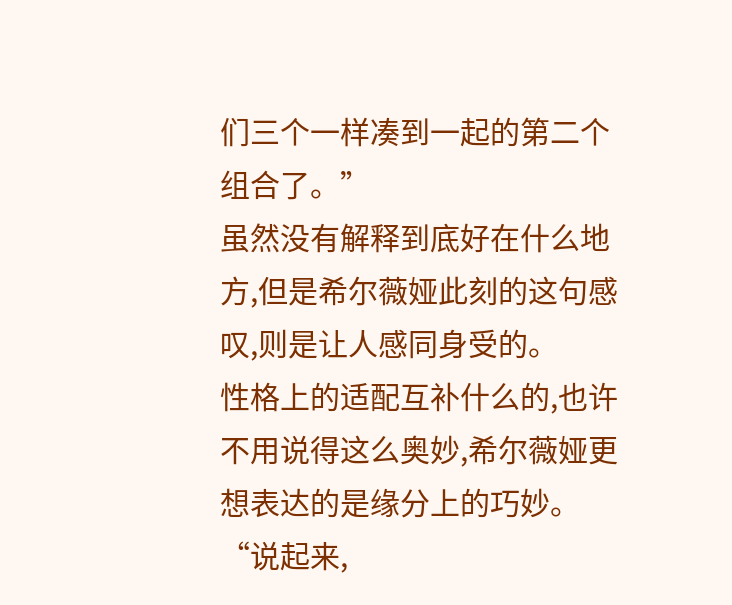们三个一样凑到一起的第二个组合了。”
虽然没有解释到底好在什么地方,但是希尔薇娅此刻的这句感叹,则是让人感同身受的。
性格上的适配互补什么的,也许不用说得这么奥妙,希尔薇娅更想表达的是缘分上的巧妙。
“说起来,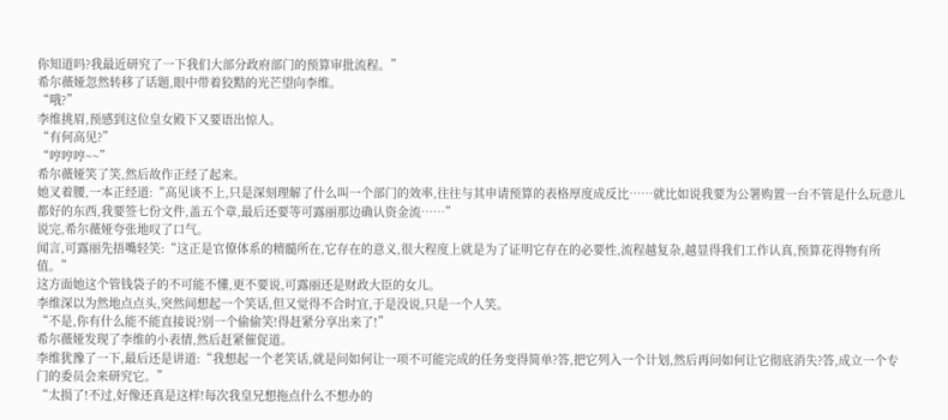你知道吗?我最近研究了一下我们大部分政府部门的预算审批流程。”
希尔薇娅忽然转移了话题,眼中带着狡黠的光芒望向李维。
“哦?”
李维挑眉,预感到这位皇女殿下又要语出惊人。
“有何高见?”
“哼哼哼~~”
希尔薇娅笑了笑,然后故作正经了起来。
她叉着腰,一本正经道:“高见谈不上,只是深刻理解了什么叫一个部门的效率,往往与其申请预算的表格厚度成反比……就比如说我要为公署购置一台不管是什么玩意儿都好的东西,我要签七份文件,盖五个章,最后还要等可露丽那边确认资金流……”
说完,希尔薇娅夸张地叹了口气。
闻言,可露丽先捂嘴轻笑:“这正是官僚体系的精髓所在,它存在的意义,很大程度上就是为了证明它存在的必要性,流程越复杂,越显得我们工作认真,预算花得物有所值。”
这方面她这个管钱袋子的不可能不懂,更不要说,可露丽还是财政大臣的女儿。
李维深以为然地点点头,突然间想起一个笑话,但又觉得不合时宜,于是没说,只是一个人笑。
“不是,你有什么能不能直接说?别一个偷偷笑!得赶紧分享出来了!”
希尔薇娅发现了李维的小表情,然后赶紧催促道。
李维犹豫了一下,最后还是讲道:“我想起一个老笑话,就是问如何让一项不可能完成的任务变得简单?答,把它列入一个计划,然后再问如何让它彻底消失?答,成立一个专门的委员会来研究它。”
“太损了!不过,好像还真是这样!每次我皇兄想拖点什么不想办的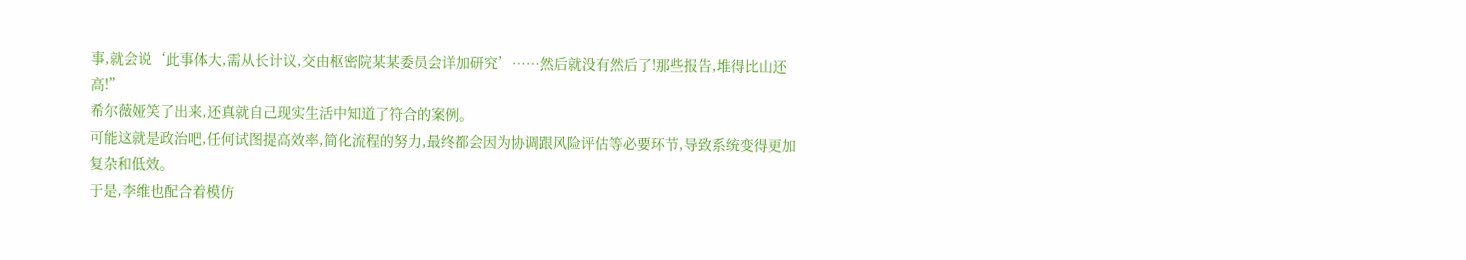事,就会说‘此事体大,需从长计议,交由枢密院某某委员会详加研究’……然后就没有然后了!那些报告,堆得比山还高!”
希尔薇娅笑了出来,还真就自己现实生活中知道了符合的案例。
可能这就是政治吧,任何试图提高效率,简化流程的努力,最终都会因为协调跟风险评估等必要环节,导致系统变得更加复杂和低效。
于是,李维也配合着模仿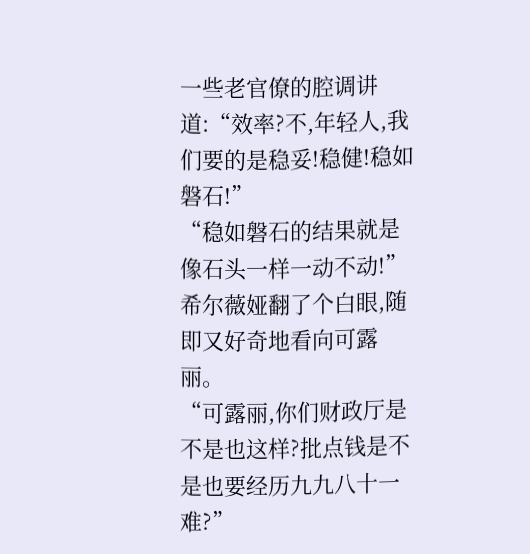一些老官僚的腔调讲道:“效率?不,年轻人,我们要的是稳妥!稳健!稳如磐石!”
“稳如磐石的结果就是像石头一样一动不动!”
希尔薇娅翻了个白眼,随即又好奇地看向可露丽。
“可露丽,你们财政厅是不是也这样?批点钱是不是也要经历九九八十一难?”